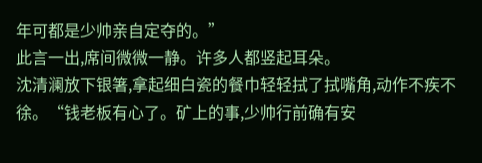年可都是少帅亲自定夺的。”
此言一出,席间微微一静。许多人都竖起耳朵。
沈清澜放下银箸,拿起细白瓷的餐巾轻轻拭了拭嘴角,动作不疾不徐。“钱老板有心了。矿上的事,少帅行前确有安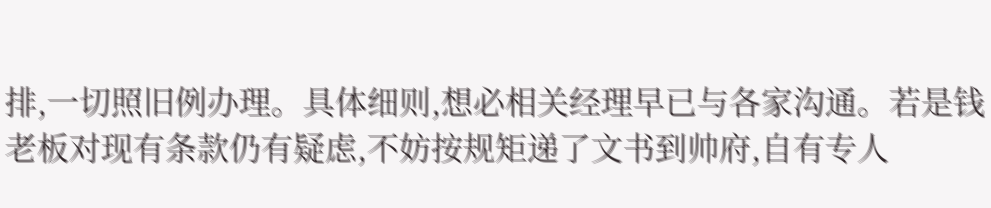排,一切照旧例办理。具体细则,想必相关经理早已与各家沟通。若是钱老板对现有条款仍有疑虑,不妨按规矩递了文书到帅府,自有专人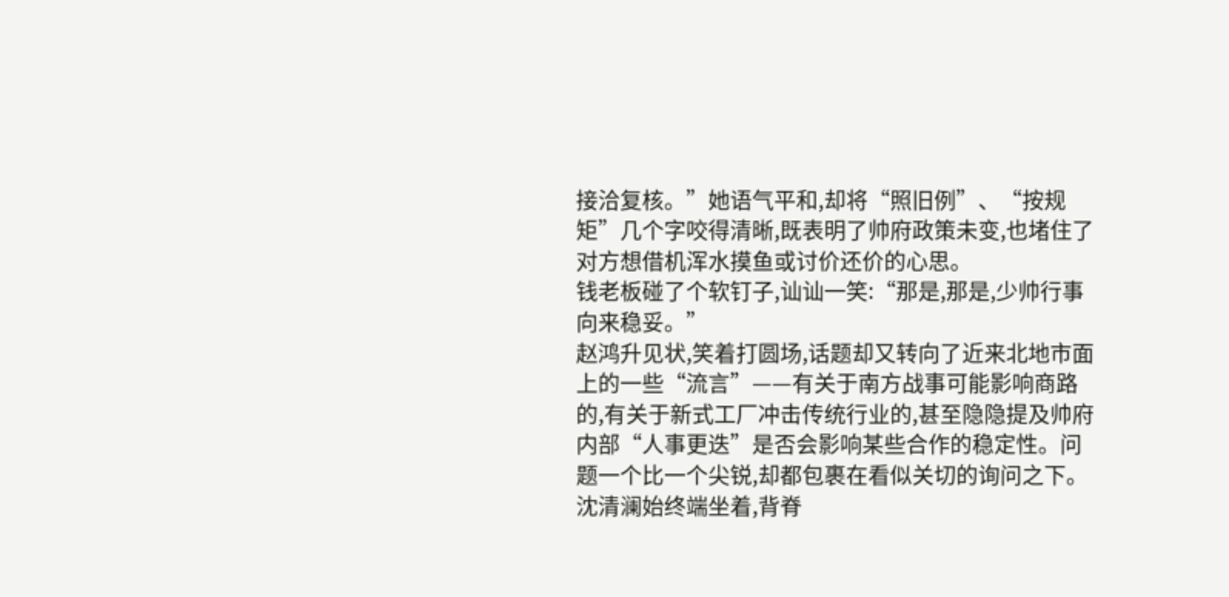接洽复核。”她语气平和,却将“照旧例”、“按规矩”几个字咬得清晰,既表明了帅府政策未变,也堵住了对方想借机浑水摸鱼或讨价还价的心思。
钱老板碰了个软钉子,讪讪一笑:“那是,那是,少帅行事向来稳妥。”
赵鸿升见状,笑着打圆场,话题却又转向了近来北地市面上的一些“流言”——有关于南方战事可能影响商路的,有关于新式工厂冲击传统行业的,甚至隐隐提及帅府内部“人事更迭”是否会影响某些合作的稳定性。问题一个比一个尖锐,却都包裹在看似关切的询问之下。
沈清澜始终端坐着,背脊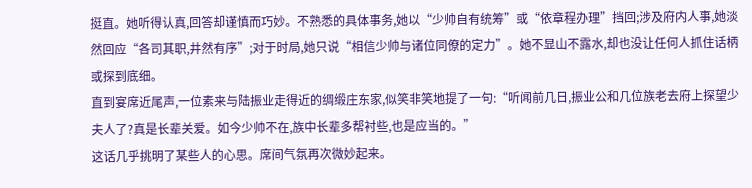挺直。她听得认真,回答却谨慎而巧妙。不熟悉的具体事务,她以“少帅自有统筹”或“依章程办理”挡回;涉及府内人事,她淡然回应“各司其职,井然有序”;对于时局,她只说“相信少帅与诸位同僚的定力”。她不显山不露水,却也没让任何人抓住话柄或探到底细。
直到宴席近尾声,一位素来与陆振业走得近的绸缎庄东家,似笑非笑地提了一句:“听闻前几日,振业公和几位族老去府上探望少夫人了?真是长辈关爱。如今少帅不在,族中长辈多帮衬些,也是应当的。”
这话几乎挑明了某些人的心思。席间气氛再次微妙起来。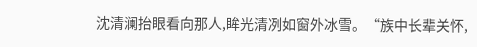沈清澜抬眼看向那人,眸光清冽如窗外冰雪。“族中长辈关怀,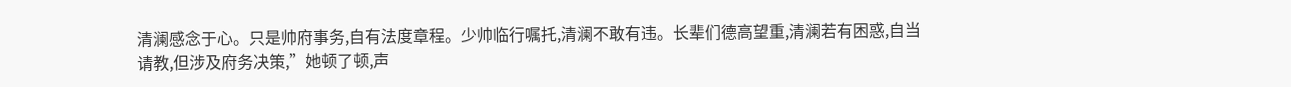清澜感念于心。只是帅府事务,自有法度章程。少帅临行嘱托,清澜不敢有违。长辈们德高望重,清澜若有困惑,自当请教,但涉及府务决策,”她顿了顿,声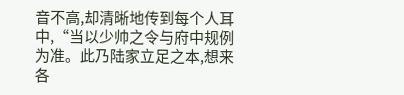音不高,却清晰地传到每个人耳中,“当以少帅之令与府中规例为准。此乃陆家立足之本,想来各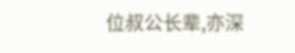位叔公长辈,亦深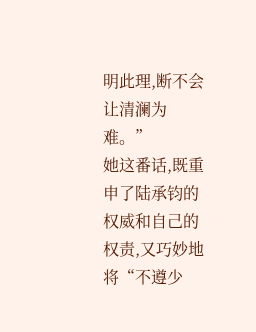明此理,断不会让清澜为难。”
她这番话,既重申了陆承钧的权威和自己的权责,又巧妙地将“不遵少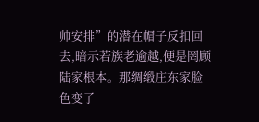帅安排”的潜在帽子反扣回去,暗示若族老逾越,便是罔顾陆家根本。那绸缎庄东家脸色变了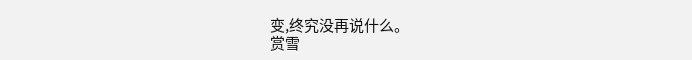变,终究没再说什么。
赏雪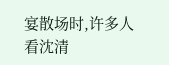宴散场时,许多人看沈清